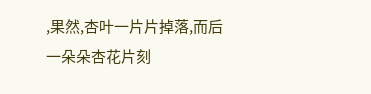,果然,杏叶一片片掉落,而后一朵朵杏花片刻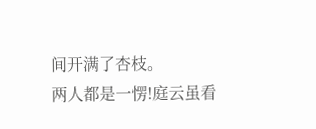间开满了杏枝。
两人都是一愣!庭云虽看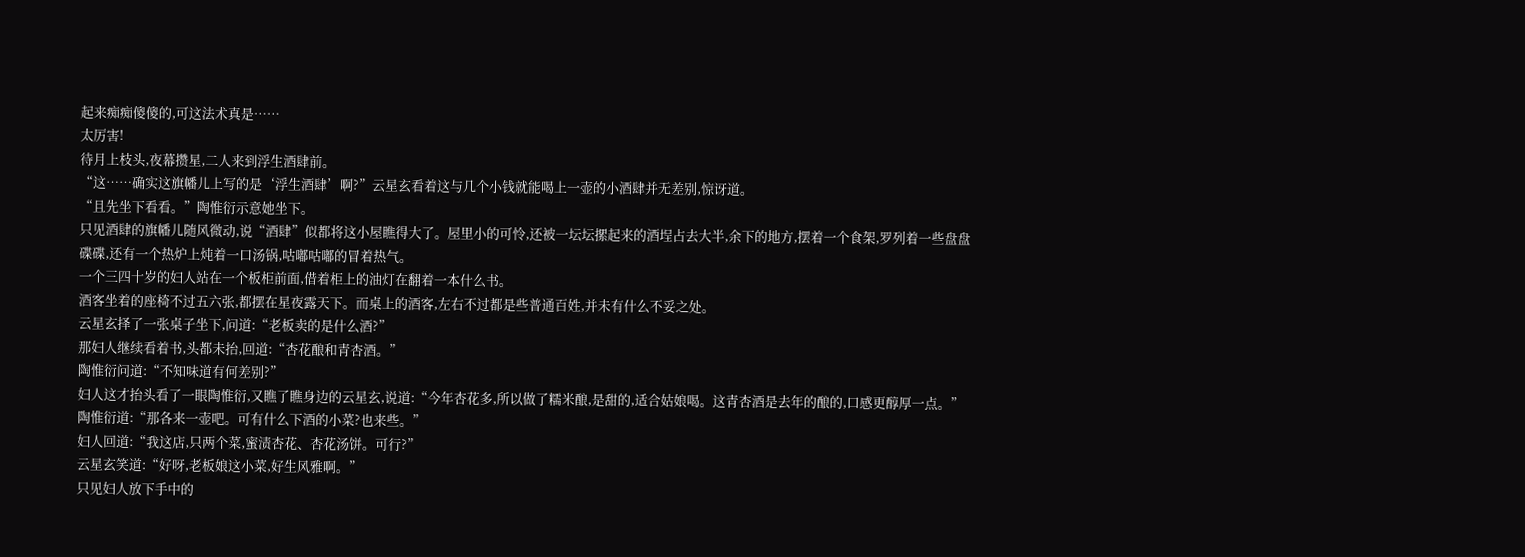起来痴痴傻傻的,可这法术真是……
太厉害!
待月上枝头,夜幕攒星,二人来到浮生酒肆前。
“这……确实这旗幡儿上写的是‘浮生酒肆’啊?”云星玄看着这与几个小钱就能喝上一壶的小酒肆并无差别,惊讶道。
“且先坐下看看。”陶惟衍示意她坐下。
只见酒肆的旗幡儿随风微动,说“酒肆”似都将这小屋瞧得大了。屋里小的可怜,还被一坛坛摞起来的酒埕占去大半,余下的地方,摆着一个食架,罗列着一些盘盘碟碟,还有一个热炉上炖着一口汤锅,咕嘟咕嘟的冒着热气。
一个三四十岁的妇人站在一个板柜前面,借着柜上的油灯在翻着一本什么书。
酒客坐着的座椅不过五六张,都摆在星夜露天下。而桌上的酒客,左右不过都是些普通百姓,并未有什么不妥之处。
云星玄择了一张桌子坐下,问道:“老板卖的是什么酒?”
那妇人继续看着书,头都未抬,回道:“杏花酿和青杏酒。”
陶惟衍问道:“不知味道有何差别?”
妇人这才抬头看了一眼陶惟衍,又瞧了瞧身边的云星玄,说道:“今年杏花多,所以做了糯米酿,是甜的,适合姑娘喝。这青杏酒是去年的酿的,口感更醇厚一点。”
陶惟衍道:“那各来一壶吧。可有什么下酒的小菜?也来些。”
妇人回道:“我这店,只两个菜,蜜渍杏花、杏花汤饼。可行?”
云星玄笑道:“好呀,老板娘这小菜,好生风雅啊。”
只见妇人放下手中的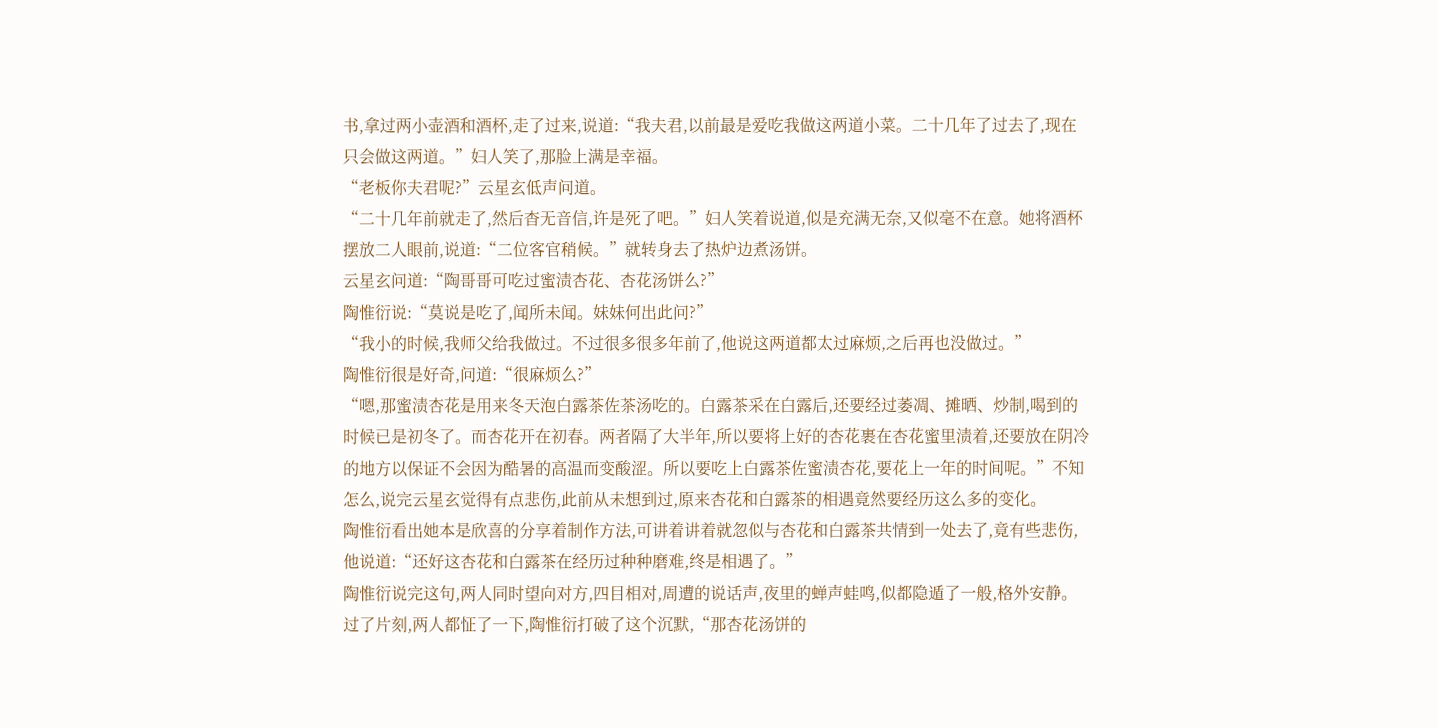书,拿过两小壶酒和酒杯,走了过来,说道:“我夫君,以前最是爱吃我做这两道小菜。二十几年了过去了,现在只会做这两道。”妇人笑了,那脸上满是幸福。
“老板你夫君呢?”云星玄低声问道。
“二十几年前就走了,然后杳无音信,许是死了吧。”妇人笑着说道,似是充满无奈,又似毫不在意。她将酒杯摆放二人眼前,说道:“二位客官稍候。”就转身去了热炉边煮汤饼。
云星玄问道:“陶哥哥可吃过蜜渍杏花、杏花汤饼么?”
陶惟衍说:“莫说是吃了,闻所未闻。妹妹何出此问?”
“我小的时候,我师父给我做过。不过很多很多年前了,他说这两道都太过麻烦,之后再也没做过。”
陶惟衍很是好奇,问道:“很麻烦么?”
“嗯,那蜜渍杏花是用来冬天泡白露茶佐茶汤吃的。白露茶采在白露后,还要经过萎凋、摊晒、炒制,喝到的时候已是初冬了。而杏花开在初春。两者隔了大半年,所以要将上好的杏花裹在杏花蜜里渍着,还要放在阴冷的地方以保证不会因为酷暑的高温而变酸涩。所以要吃上白露茶佐蜜渍杏花,要花上一年的时间呢。”不知怎么,说完云星玄觉得有点悲伤,此前从未想到过,原来杏花和白露茶的相遇竟然要经历这么多的变化。
陶惟衍看出她本是欣喜的分享着制作方法,可讲着讲着就忽似与杏花和白露茶共情到一处去了,竟有些悲伤,他说道:“还好这杏花和白露茶在经历过种种磨难,终是相遇了。”
陶惟衍说完这句,两人同时望向对方,四目相对,周遭的说话声,夜里的蝉声蛙鸣,似都隐遁了一般,格外安静。
过了片刻,两人都怔了一下,陶惟衍打破了这个沉默,“那杏花汤饼的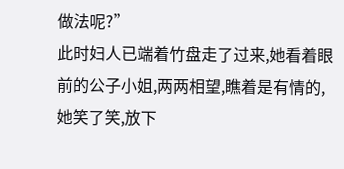做法呢?”
此时妇人已端着竹盘走了过来,她看着眼前的公子小姐,两两相望,瞧着是有情的,她笑了笑,放下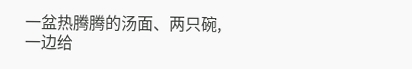一盆热腾腾的汤面、两只碗,一边给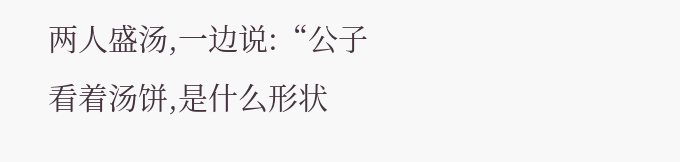两人盛汤,一边说:“公子看着汤饼,是什么形状